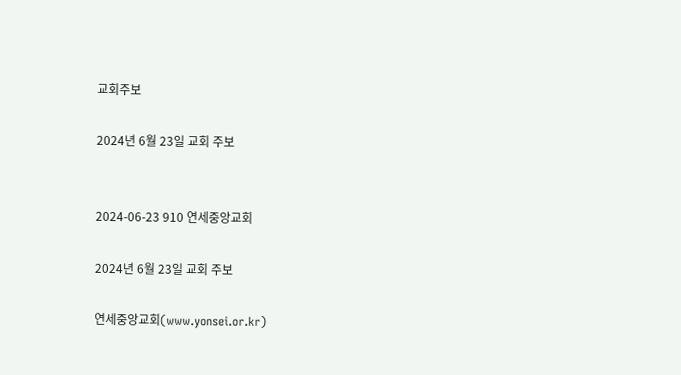교회주보

2024년 6월 23일 교회 주보


2024-06-23 910 연세중앙교회

2024년 6월 23일 교회 주보

연세중앙교회(www.yonsei.or.kr)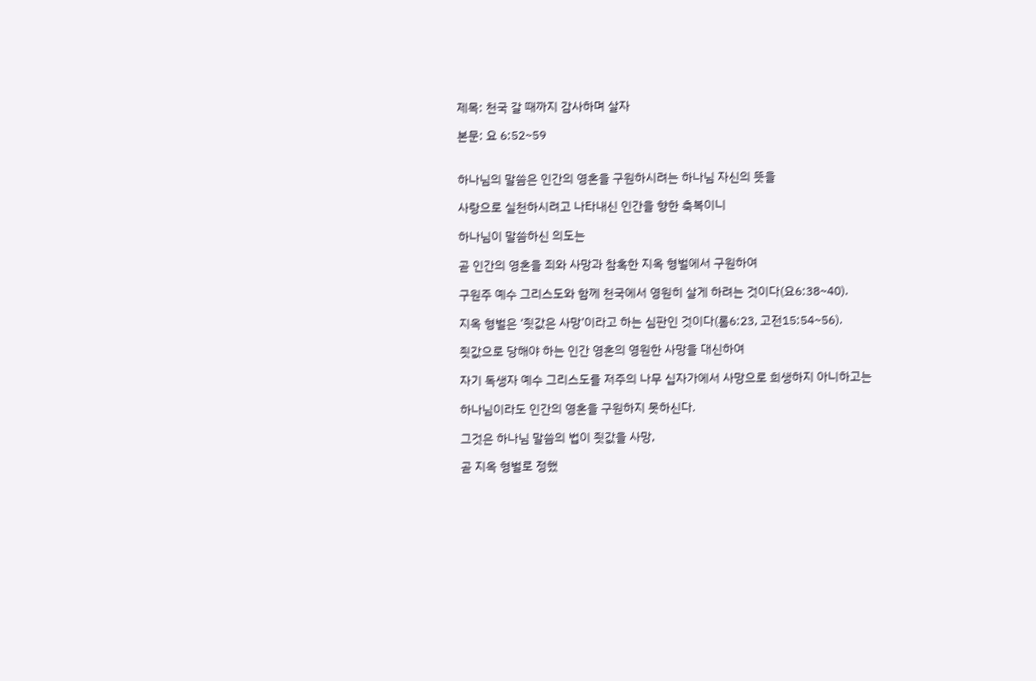제목: 천국 갈 때까지 감사하며 살자

본문: 요 6:52~59


하나님의 말씀은 인간의 영혼을 구원하시려는 하나님 자신의 뜻을

사랑으로 실천하시려고 나타내신 인간을 향한 축복이니

하나님이 말씀하신 의도는

곧 인간의 영혼을 죄와 사망과 참혹한 지옥 형벌에서 구원하여

구원주 예수 그리스도와 함께 천국에서 영원히 살게 하려는 것이다(요6:38~40).

지옥 형벌은 ‘죗값은 사망’이라고 하는 심판인 것이다(롬6:23, 고전15:54~56).

죗값으로 당해야 하는 인간 영혼의 영원한 사망을 대신하여

자기 독생자 예수 그리스도를 저주의 나무 십자가에서 사망으로 희생하지 아니하고는

하나님이라도 인간의 영혼을 구원하지 못하신다.

그것은 하나님 말씀의 법이 죗값을 사망,

곧 지옥 형벌로 정했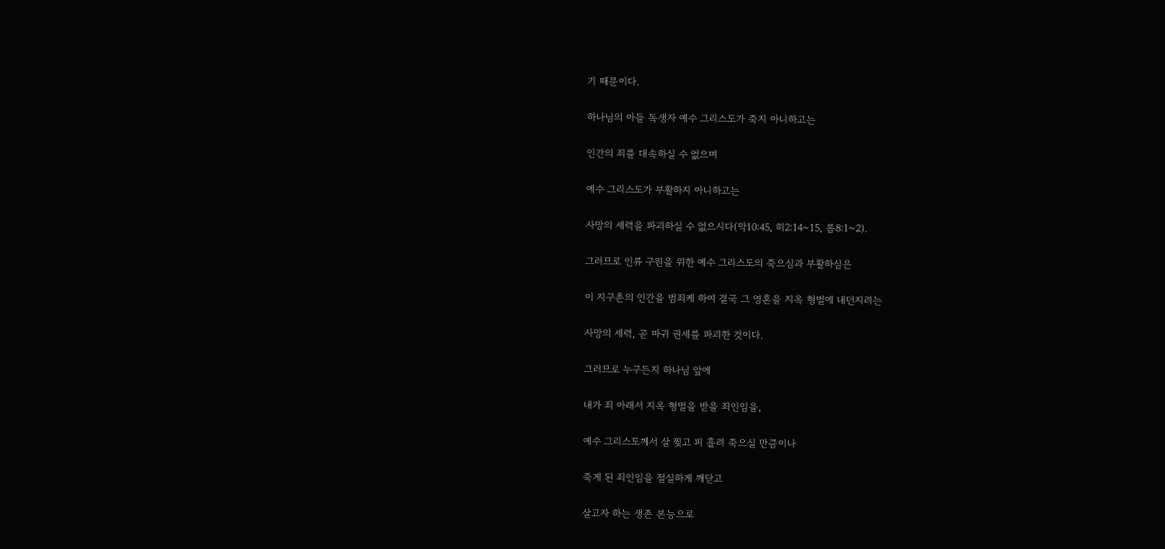기 때문이다.

하나님의 아들 독생자 예수 그리스도가 죽지 아니하고는

인간의 죄를 대속하실 수 없으며

예수 그리스도가 부활하지 아니하고는

사망의 세력을 파괴하실 수 없으시다(막10:45, 히2:14~15, 롬8:1~2).

그러므로 인류 구원을 위한 예수 그리스도의 죽으심과 부활하심은

이 지구촌의 인간을 범죄케 하여 결국 그 영혼을 지옥 형벌에 내던지려는

사망의 세력, 곧 마귀 권세를 파괴한 것이다.

그러므로 누구든지 하나님 앞에

내가 죄 아래서 지옥 형벌을 받을 죄인임을,

예수 그리스도께서 살 찢고 피 흘려 죽으실 만큼이나

죽게 된 죄인임을 절실하게 깨닫고

살고자 하는 생존 본능으로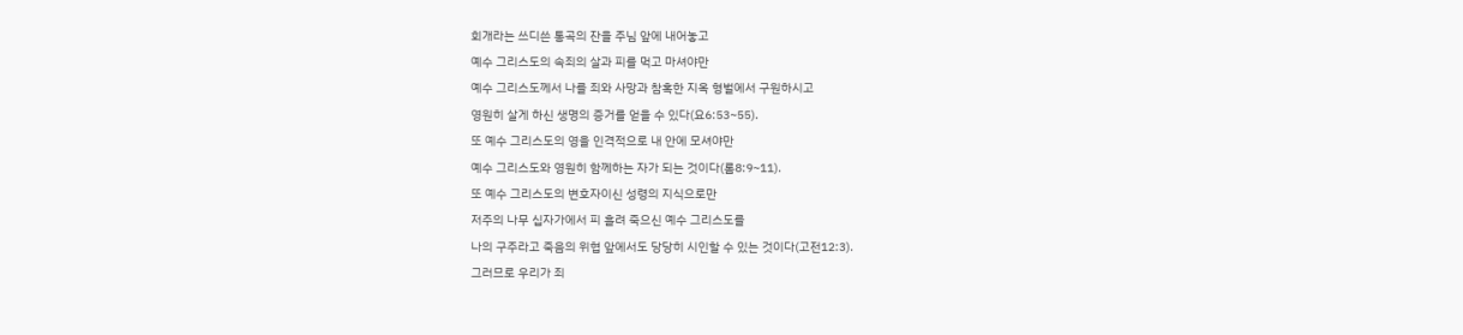회개라는 쓰디쓴 통곡의 잔을 주님 앞에 내어놓고

예수 그리스도의 속죄의 살과 피를 먹고 마셔야만

예수 그리스도께서 나를 죄와 사망과 참혹한 지옥 형벌에서 구원하시고

영원히 살게 하신 생명의 증거를 얻을 수 있다(요6:53~55).

또 예수 그리스도의 영을 인격적으로 내 안에 모셔야만

예수 그리스도와 영원히 함께하는 자가 되는 것이다(롬8:9~11).

또 예수 그리스도의 변호자이신 성령의 지식으로만

저주의 나무 십자가에서 피 흘려 죽으신 예수 그리스도를

나의 구주라고 죽음의 위협 앞에서도 당당히 시인할 수 있는 것이다(고전12:3).

그러므로 우리가 죄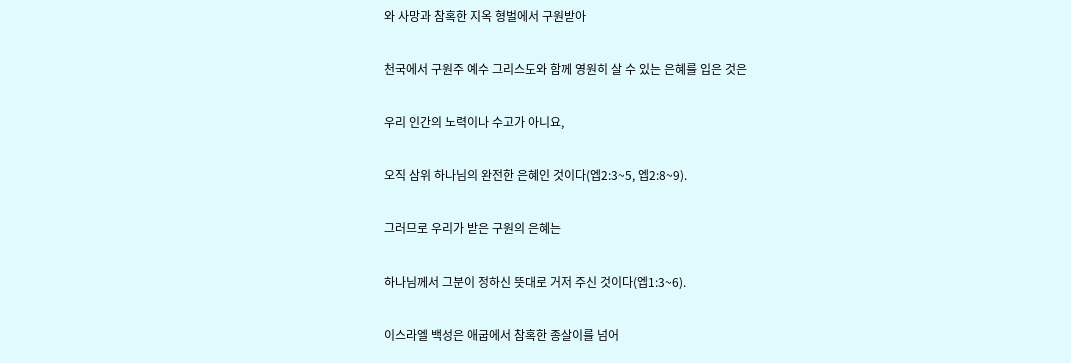와 사망과 참혹한 지옥 형벌에서 구원받아

천국에서 구원주 예수 그리스도와 함께 영원히 살 수 있는 은혜를 입은 것은

우리 인간의 노력이나 수고가 아니요,

오직 삼위 하나님의 완전한 은혜인 것이다(엡2:3~5, 엡2:8~9).

그러므로 우리가 받은 구원의 은혜는

하나님께서 그분이 정하신 뜻대로 거저 주신 것이다(엡1:3~6).

이스라엘 백성은 애굽에서 참혹한 종살이를 넘어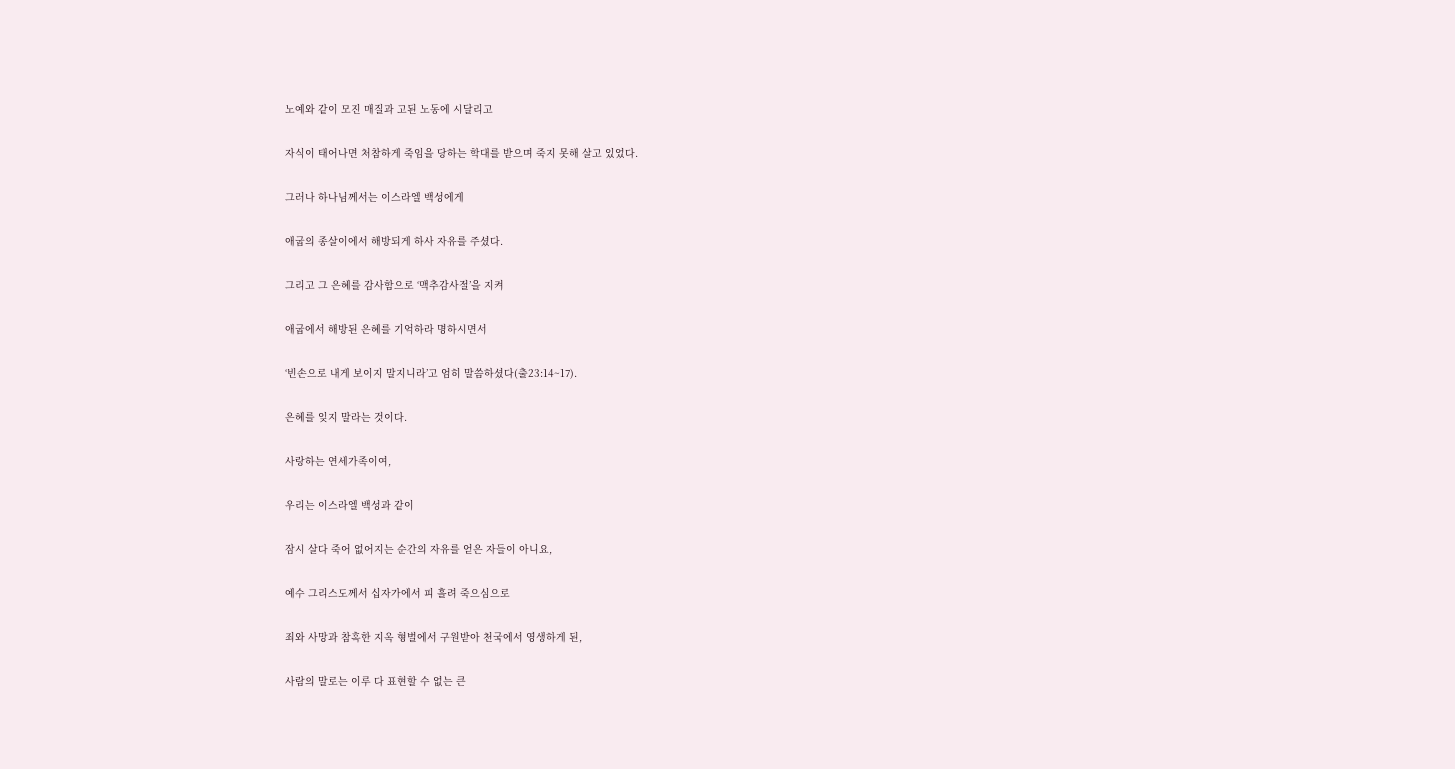노예와 같이 모진 매질과 고된 노동에 시달리고

자식이 태어나면 처참하게 죽임을 당하는 학대를 받으며 죽지 못해 살고 있었다.

그러나 하나님께서는 이스라엘 백성에게

애굽의 종살이에서 해방되게 하사 자유를 주셨다.

그리고 그 은혜를 감사함으로 ‘맥추감사절’을 지켜

애굽에서 해방된 은혜를 기억하라 명하시면서

‘빈손으로 내게 보이지 말지니라’고 엄히 말씀하셨다(출23:14~17).

은혜를 잊지 말라는 것이다.

사랑하는 연세가족이여,

우리는 이스라엘 백성과 같이

잠시 살다 죽어 없어지는 순간의 자유를 얻은 자들이 아니요,

예수 그리스도께서 십자가에서 피 흘려 죽으심으로

죄와 사망과 참혹한 지옥 형벌에서 구원받아 천국에서 영생하게 된,

사람의 말로는 이루 다 표현할 수 없는 큰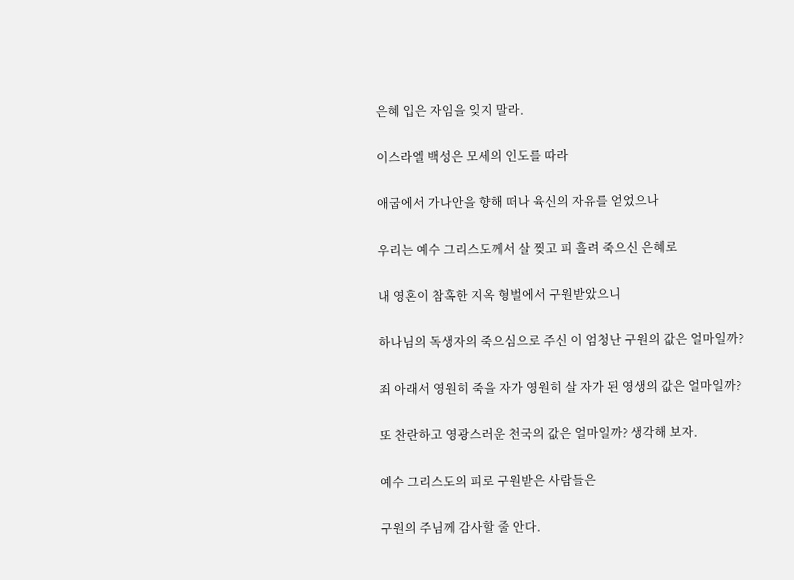은혜 입은 자임을 잊지 말라.

이스라엘 백성은 모세의 인도를 따라

애굽에서 가나안을 향해 떠나 육신의 자유를 얻었으나

우리는 예수 그리스도께서 살 찢고 피 흘려 죽으신 은혜로

내 영혼이 참혹한 지옥 형벌에서 구원받았으니

하나님의 독생자의 죽으심으로 주신 이 엄청난 구원의 값은 얼마일까?

죄 아래서 영원히 죽을 자가 영원히 살 자가 된 영생의 값은 얼마일까?

또 찬란하고 영광스러운 천국의 값은 얼마일까? 생각해 보자.

예수 그리스도의 피로 구원받은 사람들은

구원의 주님께 감사할 줄 안다.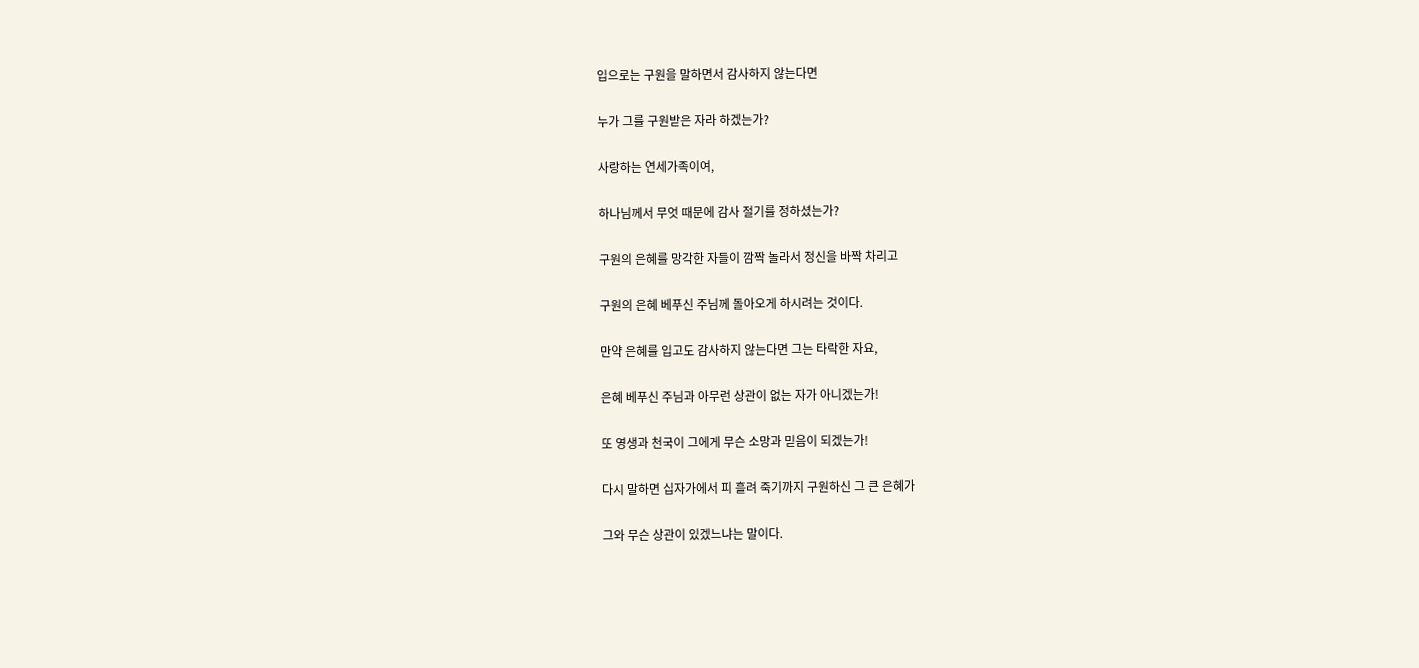입으로는 구원을 말하면서 감사하지 않는다면

누가 그를 구원받은 자라 하겠는가?

사랑하는 연세가족이여,

하나님께서 무엇 때문에 감사 절기를 정하셨는가?

구원의 은혜를 망각한 자들이 깜짝 놀라서 정신을 바짝 차리고

구원의 은혜 베푸신 주님께 돌아오게 하시려는 것이다.

만약 은혜를 입고도 감사하지 않는다면 그는 타락한 자요,

은혜 베푸신 주님과 아무런 상관이 없는 자가 아니겠는가!

또 영생과 천국이 그에게 무슨 소망과 믿음이 되겠는가!

다시 말하면 십자가에서 피 흘려 죽기까지 구원하신 그 큰 은혜가

그와 무슨 상관이 있겠느냐는 말이다.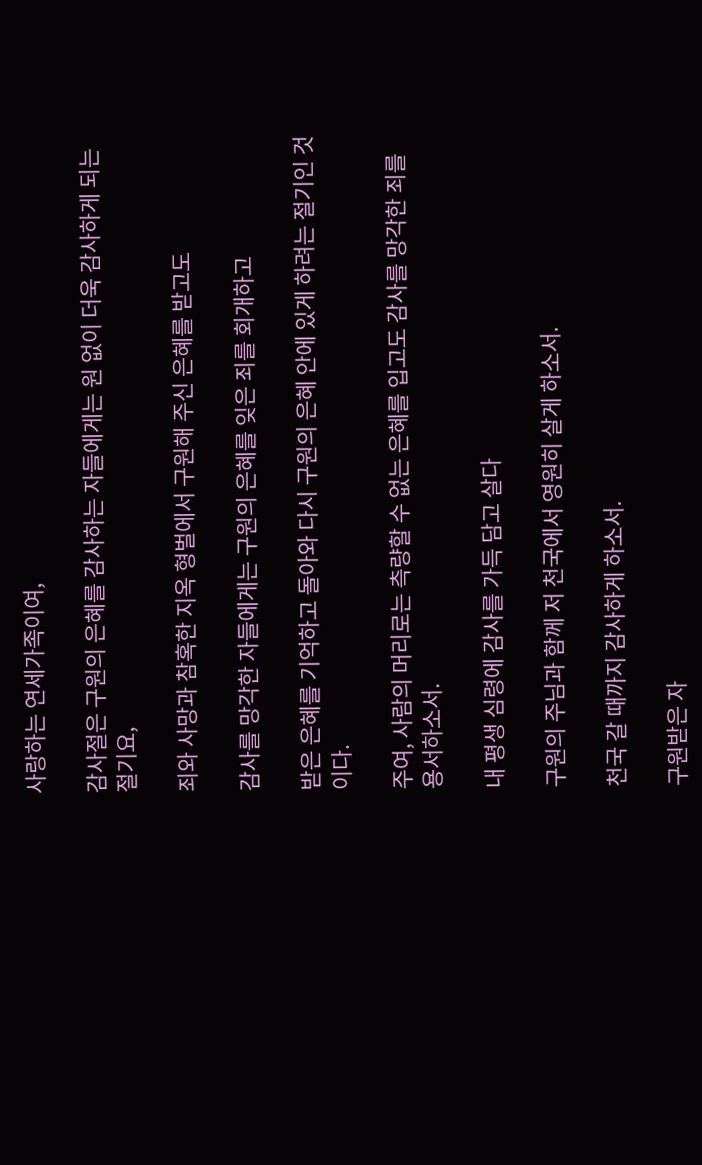사랑하는 연세가족이여,

감사절은 구원의 은혜를 감사하는 자들에게는 원 없이 더욱 감사하게 되는 절기요,

죄와 사망과 참혹한 지옥 형벌에서 구원해 주신 은혜를 받고도

감사를 망각한 자들에게는 구원의 은혜를 잊은 죄를 회개하고

받은 은혜를 기억하고 돌아와 다시 구원의 은혜 안에 있게 하려는 절기인 것이다.

주여, 사람의 머리로는 측량할 수 없는 은혜를 입고도 감사를 망각한 죄를 용서하소서.

내 평생 심령에 감사를 가득 담고 살다

구원의 주님과 함께 저 천국에서 영원히 살게 하소서.

천국 갈 때까지 감사하게 하소서.

구원받은 자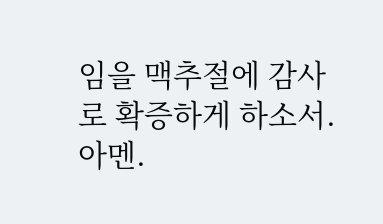임을 맥추절에 감사로 확증하게 하소서. 아멘.